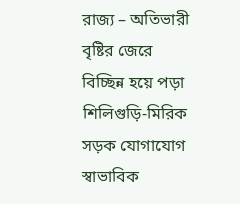রাজ্য – অতিভারী বৃষ্টির জেরে বিচ্ছিন্ন হয়ে পড়া শিলিগুড়ি-মিরিক সড়ক যোগাযোগ স্বাভাবিক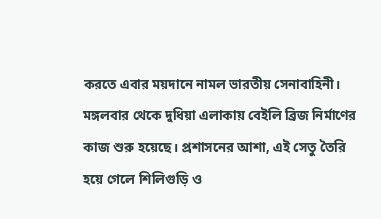করতে এবার ময়দানে নামল ভারতীয় সেনাবাহিনী। মঙ্গলবার থেকে দুধিয়া এলাকায় বেইলি ব্রিজ নির্মাণের কাজ শুরু হয়েছে। প্রশাসনের আশা, এই সেতু তৈরি হয়ে গেলে শিলিগুড়ি ও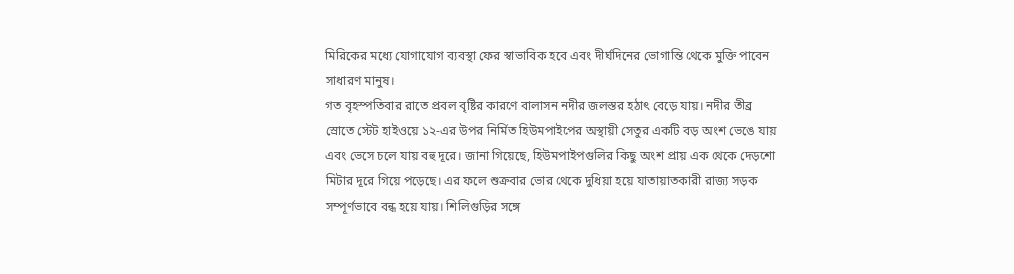মিরিকের মধ্যে যোগাযোগ ব্যবস্থা ফের স্বাভাবিক হবে এবং দীর্ঘদিনের ভোগান্তি থেকে মুক্তি পাবেন সাধারণ মানুষ।
গত বৃহস্পতিবার রাতে প্রবল বৃষ্টির কারণে বালাসন নদীর জলস্তর হঠাৎ বেড়ে যায়। নদীর তীব্র স্রোতে স্টেট হাইওয়ে ১২-এর উপর নির্মিত হিউমপাইপের অস্থায়ী সেতুর একটি বড় অংশ ভেঙে যায় এবং ভেসে চলে যায় বহু দূরে। জানা গিয়েছে, হিউমপাইপগুলির কিছু অংশ প্রায় এক থেকে দেড়শো মিটার দূরে গিয়ে পড়েছে। এর ফলে শুক্রবার ভোর থেকে দুধিয়া হয়ে যাতায়াতকারী রাজ্য সড়ক সম্পূর্ণভাবে বন্ধ হয়ে যায়। শিলিগুড়ির সঙ্গে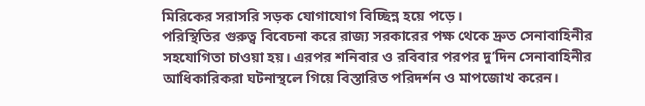মিরিকের সরাসরি সড়ক যোগাযোগ বিচ্ছিন্ন হয়ে পড়ে।
পরিস্থিতির গুরুত্ব বিবেচনা করে রাজ্য সরকারের পক্ষ থেকে দ্রুত সেনাবাহিনীর সহযোগিতা চাওয়া হয়। এরপর শনিবার ও রবিবার পরপর দু’দিন সেনাবাহিনীর আধিকারিকরা ঘটনাস্থলে গিয়ে বিস্তারিত পরিদর্শন ও মাপজোখ করেন।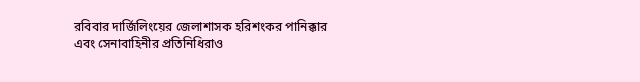রবিবার দার্জিলিংয়ের জেলাশাসক হরিশংকর পানিক্কার এবং সেনাবাহিনীর প্রতিনিধিরাও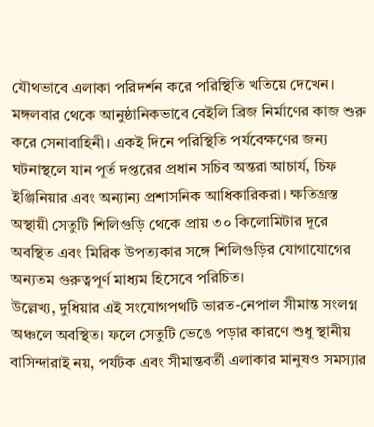যৌথভাবে এলাকা পরিদর্শন করে পরিস্থিতি খতিয়ে দেখেন।
মঙ্গলবার থেকে আনুষ্ঠানিকভাবে বেইলি ব্রিজ নির্মাণের কাজ শুরু করে সেনাবাহিনী। একই দিনে পরিস্থিতি পর্যবেক্ষণের জন্য ঘটনাস্থলে যান পূর্ত দপ্তরের প্রধান সচিব অন্তরা আচার্য, চিফ ইঞ্জিনিয়ার এবং অন্যান্য প্রশাসনিক আধিকারিকরা। ক্ষতিগ্রস্ত অস্থায়ী সেতুটি শিলিগুড়ি থেকে প্রায় ৩০ কিলোমিটার দূরে অবস্থিত এবং মিরিক উপত্যকার সঙ্গে শিলিগুড়ির যোগাযোগের অন্যতম গুরুত্বপূর্ণ মাধ্যম হিসেবে পরিচিত।
উল্লেখ্য, দুধিয়ার এই সংযোগপথটি ভারত-নেপাল সীমান্ত সংলগ্ন অঞ্চলে অবস্থিত। ফলে সেতুটি ভেঙে পড়ার কারণে শুধু স্থানীয় বাসিন্দারাই নয়, পর্যটক এবং সীমান্তবর্তী এলাকার মানুষও সমস্যার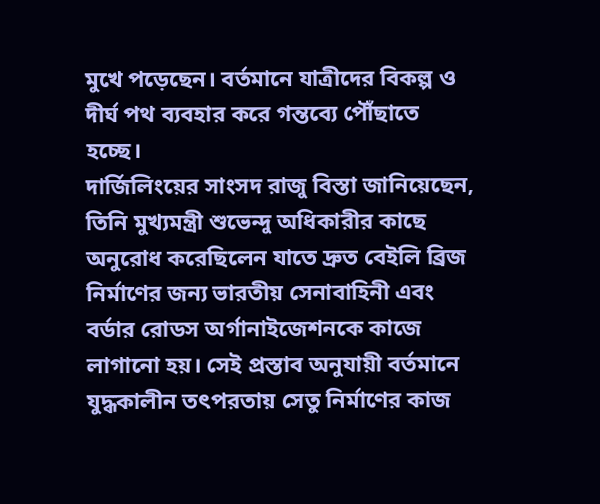মুখে পড়েছেন। বর্তমানে যাত্রীদের বিকল্প ও দীর্ঘ পথ ব্যবহার করে গন্তব্যে পৌঁছাতে হচ্ছে।
দার্জিলিংয়ের সাংসদ রাজু বিস্তা জানিয়েছেন, তিনি মুখ্যমন্ত্রী শুভেন্দু অধিকারীর কাছে অনুরোধ করেছিলেন যাতে দ্রুত বেইলি ব্রিজ নির্মাণের জন্য ভারতীয় সেনাবাহিনী এবং বর্ডার রোডস অর্গানাইজেশনকে কাজে লাগানো হয়। সেই প্রস্তাব অনুযায়ী বর্তমানে যুদ্ধকালীন তৎপরতায় সেতু নির্মাণের কাজ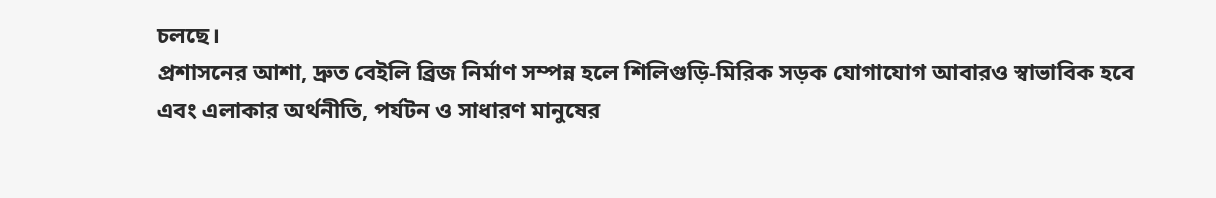চলছে।
প্রশাসনের আশা, দ্রুত বেইলি ব্রিজ নির্মাণ সম্পন্ন হলে শিলিগুড়ি-মিরিক সড়ক যোগাযোগ আবারও স্বাভাবিক হবে এবং এলাকার অর্থনীতি, পর্যটন ও সাধারণ মানুষের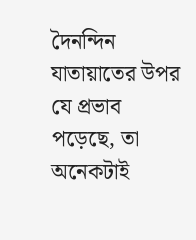দৈনন্দিন যাতায়াতের উপর যে প্রভাব পড়েছে, তা অনেকটাই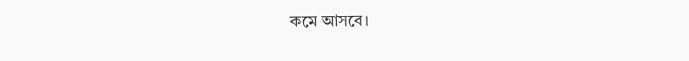কমে আসবে।